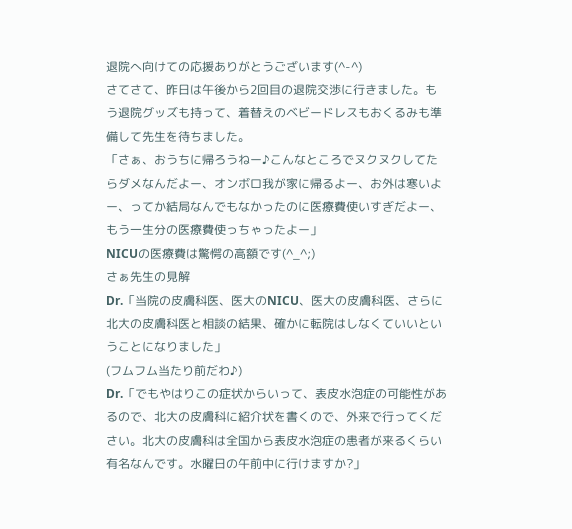退院へ向けての応援ありがとうございます(^-^)
さてさて、昨日は午後から2回目の退院交渉に行きました。もう退院グッズも持って、着替えのベビードレスもおくるみも準備して先生を待ちました。
「さぁ、おうちに帰ろうねー♪こんなところでヌクヌクしてたらダメなんだよー、オンボロ我が家に帰るよー、お外は寒いよー、ってか結局なんでもなかったのに医療費使いすぎだよー、もう一生分の医療費使っちゃったよー」
NICUの医療費は驚愕の高額です(^_^;)
さぁ先生の見解
Dr.「当院の皮膚科医、医大のNICU、医大の皮膚科医、さらに北大の皮膚科医と相談の結果、確かに転院はしなくていいということになりました」
(フムフム当たり前だわ♪)
Dr.「でもやはりこの症状からいって、表皮水泡症の可能性があるので、北大の皮膚科に紹介状を書くので、外来で行ってください。北大の皮膚科は全国から表皮水泡症の患者が来るくらい有名なんです。水曜日の午前中に行けますか?」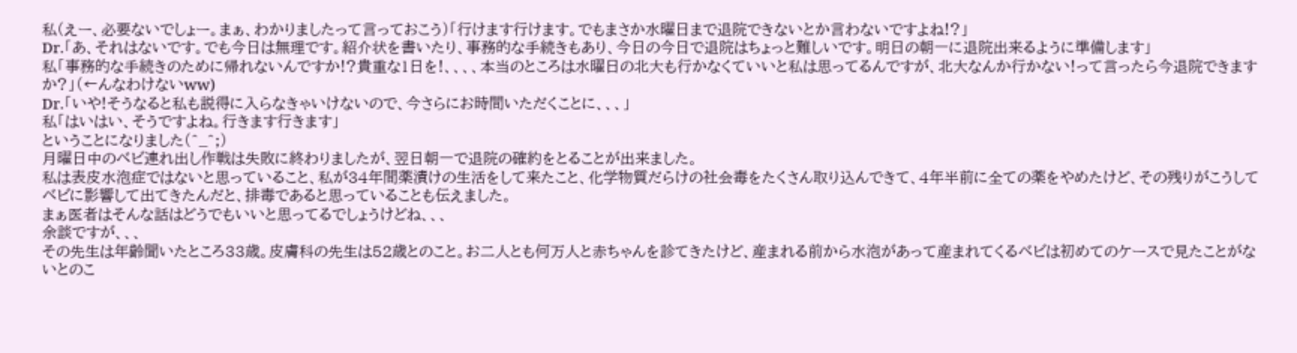私(えー、必要ないでしょー。まぁ、わかりましたって言っておこう)「行けます行けます。でもまさか水曜日まで退院できないとか言わないですよね!?」
Dr.「あ、それはないです。でも今日は無理です。紹介状を書いたり、事務的な手続きもあり、今日の今日で退院はちょっと難しいです。明日の朝一に退院出来るように準備します」
私「事務的な手続きのために帰れないんですか!?貴重な1日を!、、、、本当のところは水曜日の北大も行かなくていいと私は思ってるんですが、北大なんか行かない!って言ったら今退院できますか?」(←んなわけないww)
Dr.「いや!そうなると私も説得に入らなきゃいけないので、今さらにお時間いただくことに、、、」
私「はいはい、そうですよね。行きます行きます」
ということになりました(^_^;)
月曜日中のベビ連れ出し作戦は失敗に終わりましたが、翌日朝一で退院の確約をとることが出来ました。
私は表皮水泡症ではないと思っていること、私が34年間薬漬けの生活をして来たこと、化学物質だらけの社会毒をたくさん取り込んできて、4年半前に全ての薬をやめたけど、その残りがこうしてベビに影響して出てきたんだと、排毒であると思っていることも伝えました。
まぁ医者はそんな話はどうでもいいと思ってるでしょうけどね、、、
余談ですが、、、
その先生は年齢聞いたところ33歳。皮膚科の先生は52歳とのこと。お二人とも何万人と赤ちゃんを診てきたけど、産まれる前から水泡があって産まれてくるベビは初めてのケースで見たことがないとのこ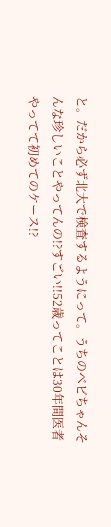と。だから必ず北大で検査するようにって。うちのベビちゃんそんな珍しいことやってんの!?すごい!!52歳ってことは30年間医者やってて初めてのケース!?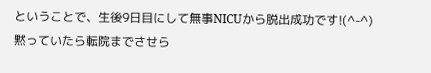ということで、生後9日目にして無事NICUから脱出成功です!(^-^)
黙っていたら転院までさせら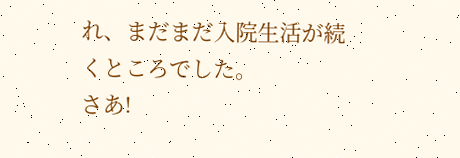れ、まだまだ入院生活が続くところでした。
さあ!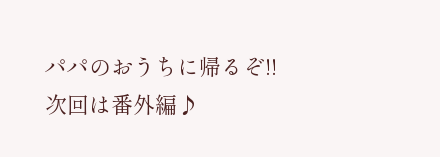パパのおうちに帰るぞ!!
次回は番外編♪